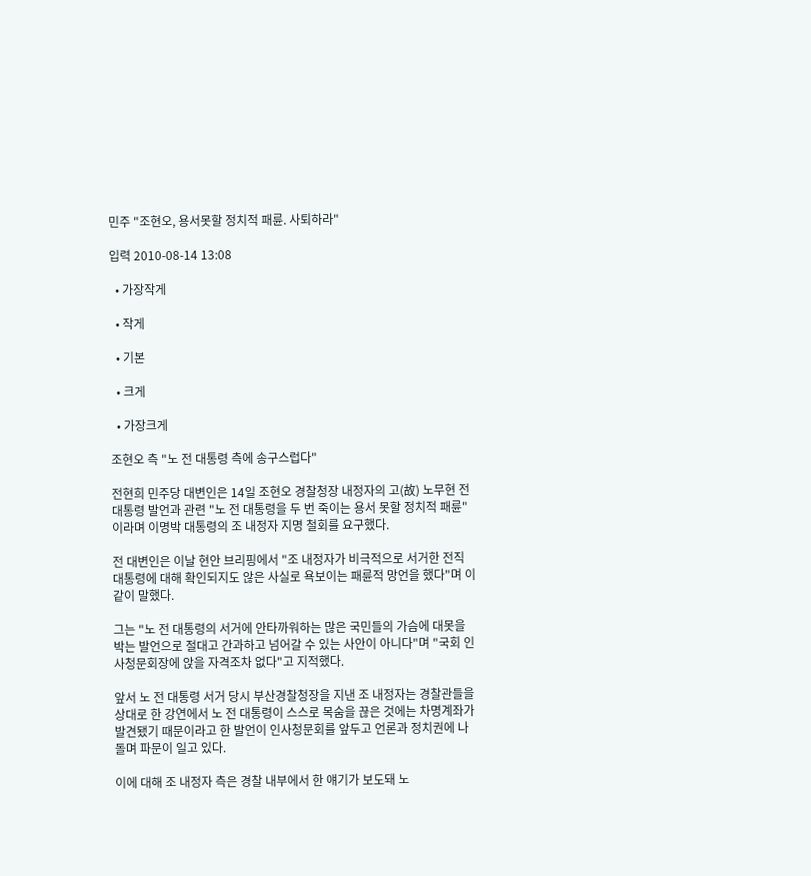민주 "조현오, 용서못할 정치적 패륜. 사퇴하라"

입력 2010-08-14 13:08

  • 가장작게

  • 작게

  • 기본

  • 크게

  • 가장크게

조현오 측 "노 전 대통령 측에 송구스럽다"

전현희 민주당 대변인은 14일 조현오 경찰청장 내정자의 고(故) 노무현 전 대통령 발언과 관련 "노 전 대통령을 두 번 죽이는 용서 못할 정치적 패륜"이라며 이명박 대통령의 조 내정자 지명 철회를 요구했다.

전 대변인은 이날 현안 브리핑에서 "조 내정자가 비극적으로 서거한 전직 대통령에 대해 확인되지도 않은 사실로 욕보이는 패륜적 망언을 했다"며 이같이 말했다.

그는 "노 전 대통령의 서거에 안타까워하는 많은 국민들의 가슴에 대못을 박는 발언으로 절대고 간과하고 넘어갈 수 있는 사안이 아니다"며 "국회 인사청문회장에 앉을 자격조차 없다"고 지적했다.

앞서 노 전 대통령 서거 당시 부산경찰청장을 지낸 조 내정자는 경찰관들을 상대로 한 강연에서 노 전 대통령이 스스로 목숨을 끊은 것에는 차명계좌가 발견됐기 때문이라고 한 발언이 인사청문회를 앞두고 언론과 정치권에 나돌며 파문이 일고 있다.

이에 대해 조 내정자 측은 경찰 내부에서 한 얘기가 보도돼 노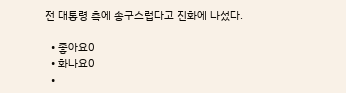전 대통령 측에 송구스럽다고 진화에 나섰다.

  • 좋아요0
  • 화나요0
  •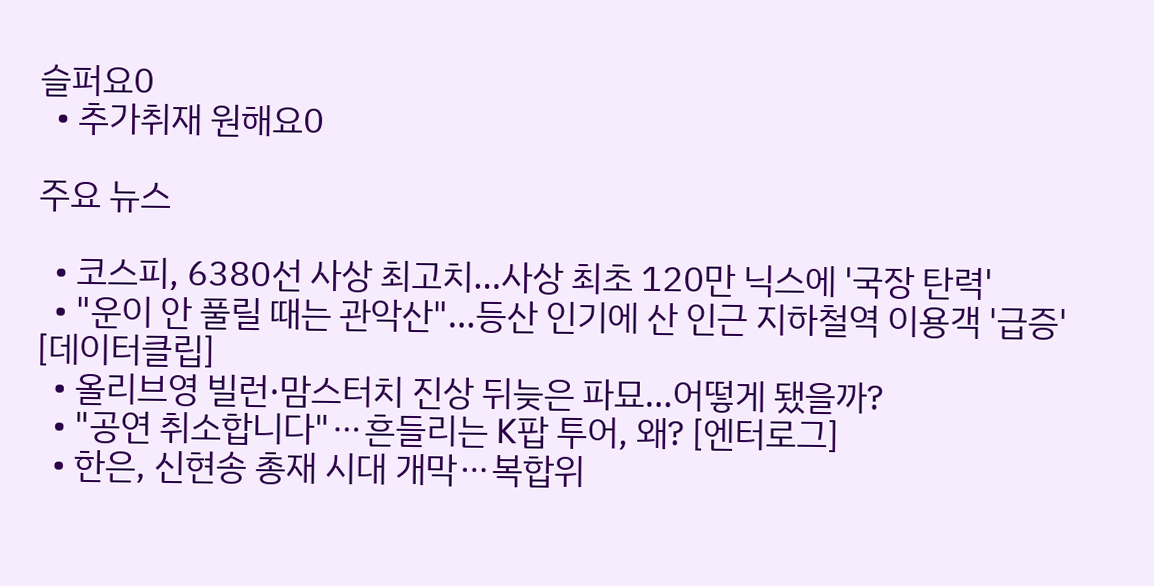슬퍼요0
  • 추가취재 원해요0

주요 뉴스

  • 코스피, 6380선 사상 최고치…사상 최초 120만 닉스에 '국장 탄력'
  • "운이 안 풀릴 때는 관악산"…등산 인기에 산 인근 지하철역 이용객 '급증' [데이터클립]
  • 올리브영 빌런·맘스터치 진상 뒤늦은 파묘…어떻게 됐을까?
  • "공연 취소합니다"⋯흔들리는 K팝 투어, 왜? [엔터로그]
  • 한은, 신현송 총재 시대 개막⋯복합위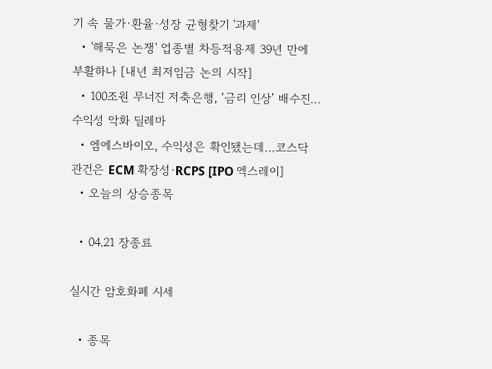기 속 물가·환율·성장 균형찾기 '과제'
  • '해묵은 논쟁' 업종별 차등적용제 39년 만에 부활하나 [내년 최저임금 논의 시작]
  • 100조원 무너진 저축은행, ‘금리 인상’ 배수진… 수익성 악화 딜레마
  • 엠에스바이오, 수익성은 확인됐는데…코스닥 관건은 ECM 확장성·RCPS [IPO 엑스레이]
  • 오늘의 상승종목

  • 04.21 장종료

실시간 암호화폐 시세

  • 종목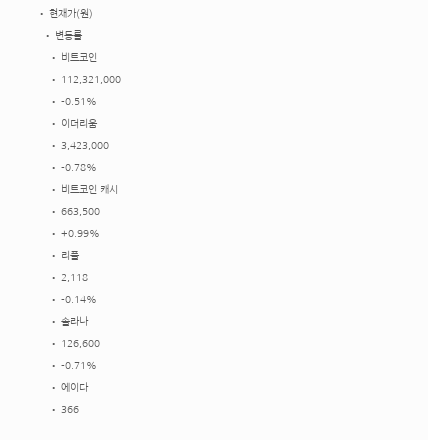• 현재가(원)
  • 변동률
    • 비트코인
    • 112,321,000
    • -0.51%
    • 이더리움
    • 3,423,000
    • -0.78%
    • 비트코인 캐시
    • 663,500
    • +0.99%
    • 리플
    • 2,118
    • -0.14%
    • 솔라나
    • 126,600
    • -0.71%
    • 에이다
    • 366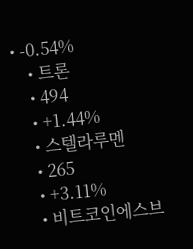• -0.54%
    • 트론
    • 494
    • +1.44%
    • 스텔라루멘
    • 265
    • +3.11%
    • 비트코인에스브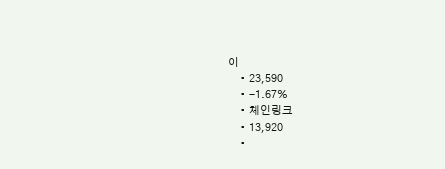이
    • 23,590
    • -1.67%
    • 체인링크
    • 13,920
    •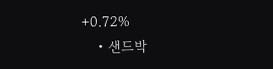+0.72%
    • 샌드박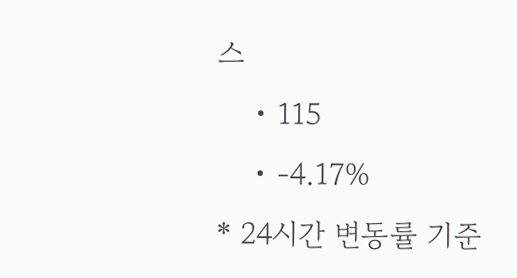스
    • 115
    • -4.17%
* 24시간 변동률 기준